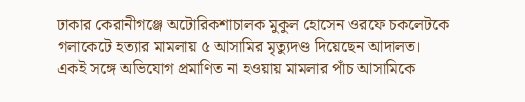ঢাকার কেরানীগঞ্জে অটোরিকশাচালক মুকুল হোসেন ওরফে চকলেটকে গলাকেটে হত্যার মামলায় ৫ আসামির মৃত্যুদণ্ড দিয়েছেন আদালত।
একই সঙ্গে অভিযোগ প্রমাণিত না হওয়ায় মামলার পাঁচ আসামিকে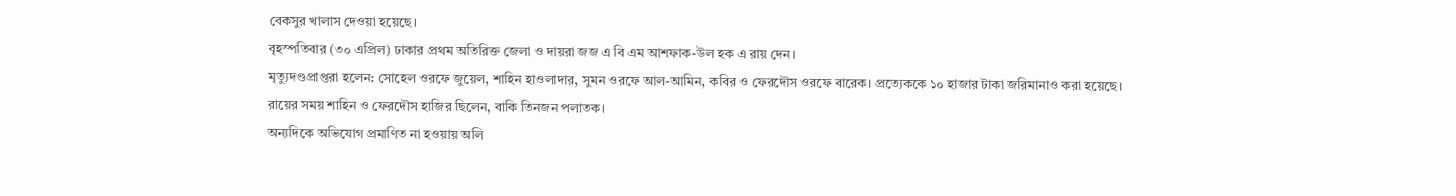বেকসুর খালাস দেওয়া হয়েছে।
বৃহস্পতিবার (৩০ এপ্রিল) ঢাকার প্রথম অতিরিক্ত জেলা ও দায়রা জজ এ বি এম আশফাক-উল হক এ রায় দেন।
মৃত্যুদণ্ডপ্রাপ্তরা হলেন: সোহেল ওরফে জুয়েল, শাহিন হাওলাদার, সুমন ওরফে আল-আমিন, কবির ও ফেরদৌস ওরফে বারেক। প্রত্যেককে ১০ হাজার টাকা জরিমানাও করা হয়েছে। রায়ের সময় শাহিন ও ফেরদৌস হাজির ছিলেন, বাকি তিনজন পলাতক।
অন্যদিকে অভিযোগ প্রমাণিত না হওয়ায় অলি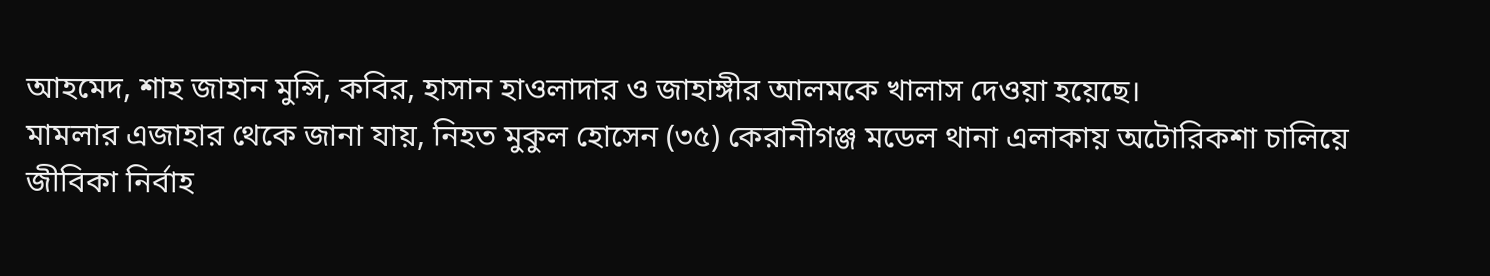আহমেদ, শাহ জাহান মুন্সি, কবির, হাসান হাওলাদার ও জাহাঙ্গীর আলমকে খালাস দেওয়া হয়েছে।
মামলার এজাহার থেকে জানা যায়, নিহত মুকুল হোসেন (৩৫) কেরানীগঞ্জ মডেল থানা এলাকায় অটোরিকশা চালিয়ে জীবিকা নির্বাহ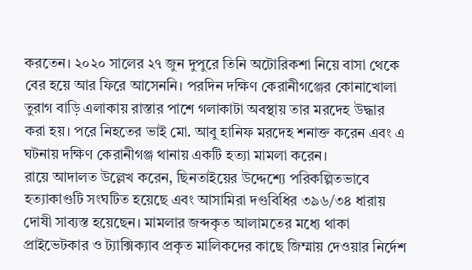করতেন। ২০২০ সালের ২৭ জুন দুপুরে তিনি অটোরিকশা নিয়ে বাসা থেকে বের হয়ে আর ফিরে আসেননি। পরদিন দক্ষিণ কেরানীগঞ্জের কোনাখোলা তুরাগ বাড়ি এলাকায় রাস্তার পাশে গলাকাটা অবস্থায় তার মরদেহ উদ্ধার করা হয়। পরে নিহতের ভাই মো. আবু হানিফ মরদেহ শনাক্ত করেন এবং এ ঘটনায় দক্ষিণ কেরানীগঞ্জ থানায় একটি হত্যা মামলা করেন।
রায়ে আদালত উল্লেখ করেন, ছিনতাইয়ের উদ্দেশ্যে পরিকল্পিতভাবে হত্যাকাণ্ডটি সংঘটিত হয়েছে এবং আসামিরা দণ্ডবিধির ৩৯৬/৩৪ ধারায় দোষী সাব্যস্ত হয়েছেন। মামলার জব্দকৃত আলামতের মধ্যে থাকা প্রাইভেটকার ও ট্যাক্সিক্যাব প্রকৃত মালিকদের কাছে জিম্মায় দেওয়ার নির্দেশ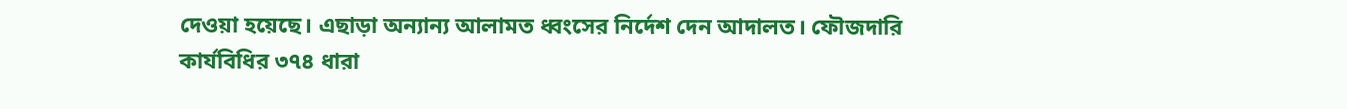দেওয়া হয়েছে। এছাড়া অন্যান্য আলামত ধ্বংসের নির্দেশ দেন আদালত। ফৌজদারি কার্যবিধির ৩৭৪ ধারা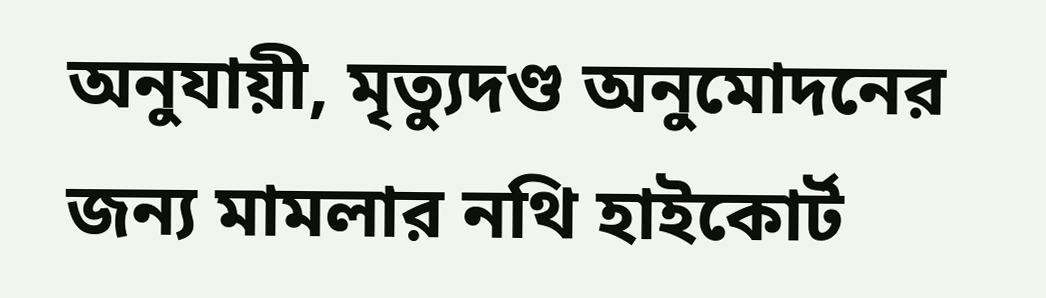অনুযায়ী, মৃত্যুদণ্ড অনুমোদনের জন্য মামলার নথি হাইকোর্ট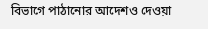বিভাগে পাঠানোর আদেশও দেওয়া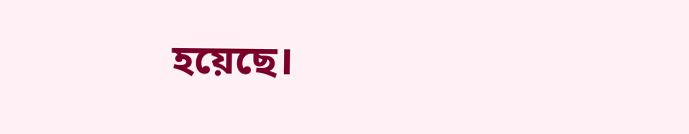হয়েছে।